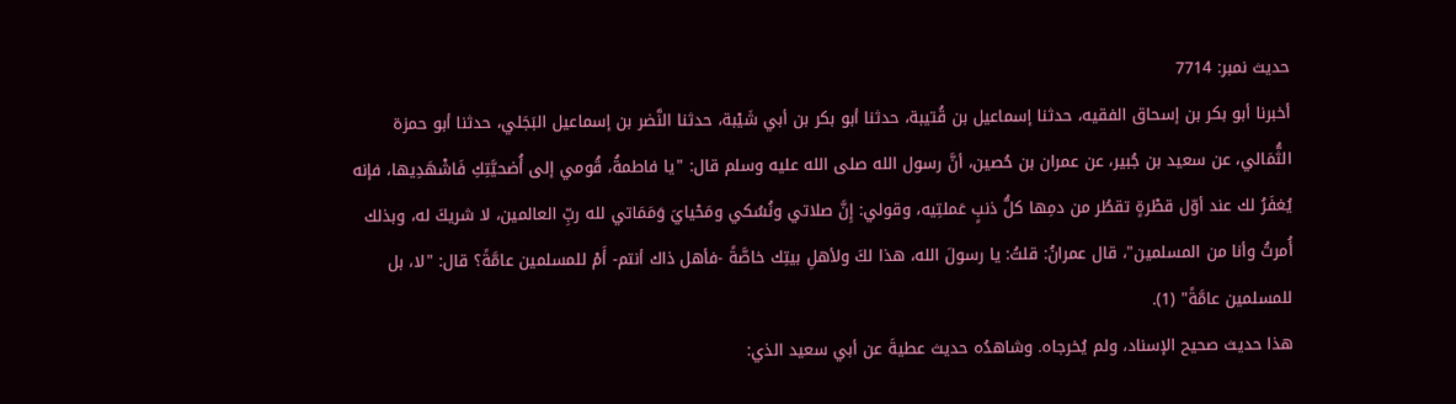حدیث نمبر: 7714
أخبرنا أبو بكر بن إسحاق الفقيه، حدثنا إسماعيل بن قُتيبة، حدثنا أبو بكر بن أبي شَيْبة، حدثنا النَّضر بن إسماعيل البَجَلي، حدثنا أبو حمزة الثُّمَالي، عن سعيد بن جُبير، عن عمران بن حُصين، أنَّ رسول الله صلى الله عليه وسلم قال: "يا فاطمةُ، قُومي إلى أُضحيَّتِكِ فَاشْهَدِيها، فإنه يُغفَرُ لك عند أوّل قطْرةٍ تقطُر من دمِها كلُّ ذنبٍ عَملتِيه، وقولي: إِنَّ صلاتي ونُسُكي ومَحْيايَ وَمَمَاتي لله ربِّ العالمين، لا شريكَ له، وبذلك أُمرتُ وأنا من المسلمين"، قال عمرانُ: قلتُ: يا رسولَ الله، هذا لكَ ولأهلِ بيتِك خاصَّةً -فأهل ذاك أنتم- أَمْ للمسلمين عامَّةً؟ قال: "لا، بل للمسلمين عامَّةً" (1).
هذا حديث صحيح الإسناد، ولم يُخرجاه. وشاهدُه حديث عطيةَ عن أبي سعيد الذي: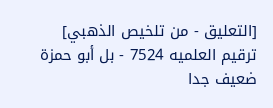[التعليق - من تلخيص الذهبي] ترقيم العلميه 7524 - بل أبو حمزة ضعيف جدا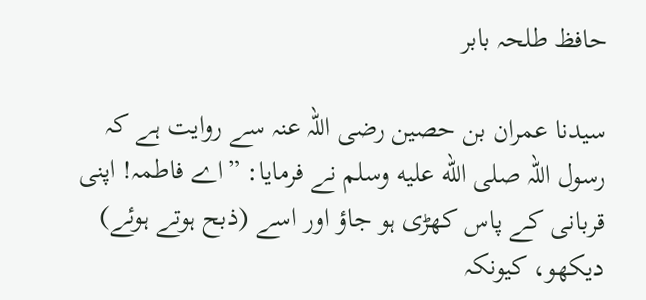حافظ طلحہ بابر

سیدنا عمران بن حصین رضی اللہ عنہ سے روایت ہے کہ رسول اللہ صلى الله عليه وسلم نے فرمایا: ”اے فاطمہ! اپنی قربانی کے پاس کھڑی ہو جاؤ اور اسے (ذبح ہوتے ہوئے) دیکھو، کیونکہ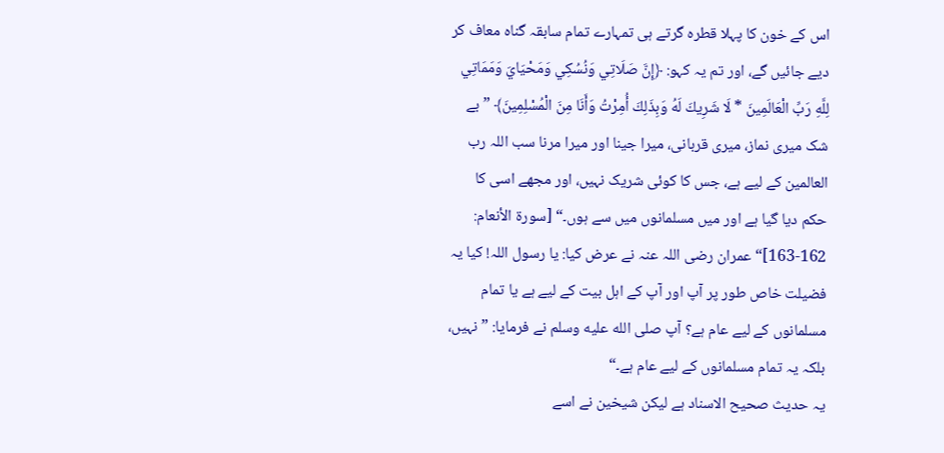اس کے خون کا پہلا قطرہ گرتے ہی تمہارے تمام سابقہ گناہ معاف کر دیے جائیں گے، اور تم یہ کہو: ﴿إِنَّ صَلَاتِي وَنُسُكِي وَمَحْيَايَ وَمَمَاتِي لِلَّهِ رَبِّ الْعَالَمِينَ * لَا شَرِيكَ لَهُ وَبِذَلِكَ أُمِرْتُ وَأَنَا مِنَ الْمُسْلِمِينَ﴾ ”بے شک میری نماز، میری قربانی، میرا جینا اور میرا مرنا سب اللہ رب العالمین کے لیے ہے، جس کا کوئی شریک نہیں، اور مجھے اسی کا حکم دیا گیا ہے اور میں مسلمانوں میں سے ہوں۔“ [سورة الأنعام: 162-163]“ عمران رضی اللہ عنہ نے عرض کیا: یا رسول اللہ! کیا یہ فضیلت خاص طور پر آپ اور آپ کے اہل بیت کے لیے ہے یا تمام مسلمانوں کے لیے عام ہے؟ آپ صلى الله عليه وسلم نے فرمایا: ”نہیں، بلکہ یہ تمام مسلمانوں کے لیے عام ہے۔“
یہ حدیث صحیح الاسناد ہے لیکن شیخین نے اسے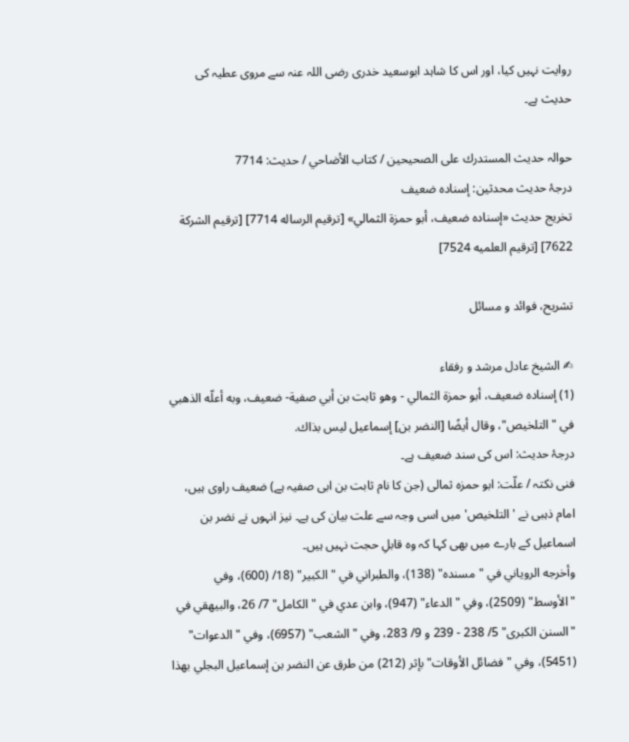روایت نہیں کیا، اور اس کا شاہد ابوسعید خدری رضی اللہ عنہ سے مروی عطیہ کی حدیث ہے۔

حوالہ حدیث المستدرك على الصحيحين / كتاب الأضاحي / حدیث: 7714
درجۂ حدیث محدثین: إسناده ضعيف
تخریج حدیث «إسناده ضعيف، أبو حمزة الثمالي» [ترقيم الرساله 7714] [ترقيم الشركة 7622] [ترقيم العلميه 7524]

تشریح، فوائد و مسائل

✍ الشیخ عادل مرشد و رفقاء
(1) إسناده ضعيف، أبو حمزة الثمالي - وهو ثابت بن أبي صفية- ضعيف، وبه أعلّه الذهبي في "التلخيص"، وقال أيضًا [النضر بن] إسماعيل ليس بذاك.
درجۂ حدیث: اس کی سند ضعیف ہے۔
فنی نکتہ / علّت: ابو حمزہ ثمالی (جن کا نام ثابت بن ابی صفیہ ہے) ضعیف راوی ہیں، امام ذہبی نے 'التلخیص' میں اسی وجہ سے علت بیان کی ہے۔ نیز انہوں نے نضر بن اسماعیل کے بارے میں بھی کہا کہ وہ قابلِ حجت نہیں ہیں۔
وأخرجه الروياني في "مسنده" (138)، والطبراني في "الكبير" (18/ (600)، وفي "الأوسط" (2509)، وفي "الدعاء" (947)، وابن عدي في "الكامل" 7/ 26، والبيهقي في "السنن الكبرى" 5/ 238 - 239 و 9/ 283، وفي "الشعب" (6957)، وفي "الدعوات" (5451)، وفي "فضائل الأوقات" بإثر (212) من طرق عن النضر بن إسماعيل البجلي بهذا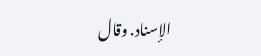الإسناد. وقال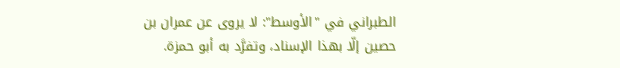الطبراني في "الأوسط": لا يروى عن عمران بن حصين إلّا بهذا الإسناد، وتفرَّد به أبو حمزة.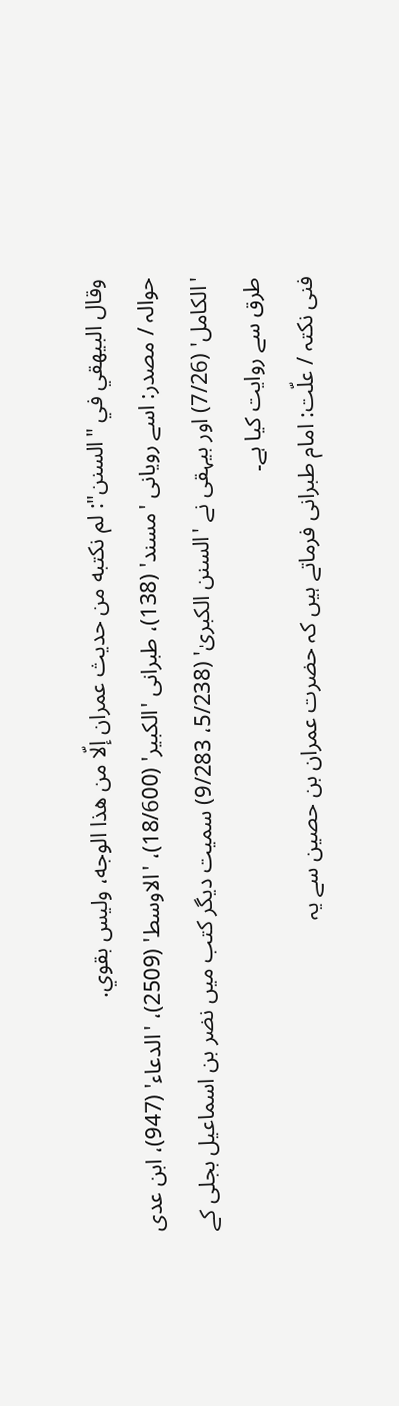وقال البيهقي في "السنن": لم نكتبه من حديث عمران إلّا من هذا الوجه، وليس بقوي.
حوالہ / مصدر: اسے رویانی 'مسند' (138)، طبرانی 'الکبیر' (18/600)، 'الاوسط' (2509)، 'الدعاء' (947)، ابن عدی 'الکامل' (7/26) اور بیہقی نے 'السنن الکبریٰ' (5/238، 9/283) سمیت دیگر کتب میں نضر بن اسماعیل بجلی کے طرق سے روایت کیا ہے۔
فنی نکتہ / علّت: امام طبرانی فرماتے ہیں کہ حضرت عمران بن حصین سے یہ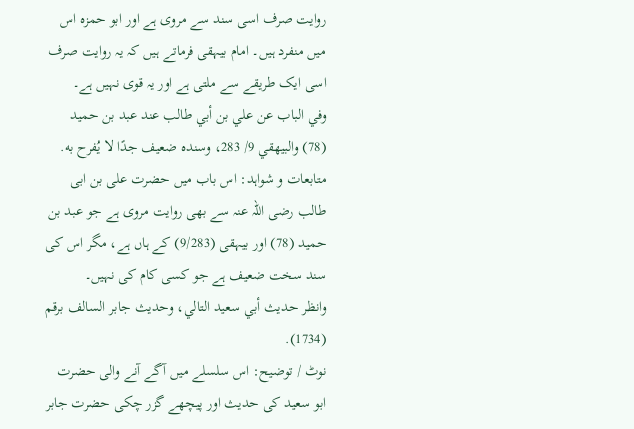روایت صرف اسی سند سے مروی ہے اور ابو حمزہ اس میں منفرد ہیں۔ امام بیہقی فرماتے ہیں کہ یہ روایت صرف اسی ایک طریقے سے ملتی ہے اور یہ قوی نہیں ہے۔
وفي الباب عن علي بن أبي طالب عند عبد بن حميد (78) والبيهقي 9/ 283، وسنده ضعيف جدًا لا يُفرح به.
متابعات و شواہد: اس باب میں حضرت علی بن ابی طالب رضی اللہ عنہ سے بھی روایت مروی ہے جو عبد بن حمید (78) اور بیہقی (9/283) کے ہاں ہے، مگر اس کی سند سخت ضعیف ہے جو کسی کام کی نہیں۔
وانظر حديث أبي سعيد التالي، وحديث جابر السالف برقم (1734).
نوٹ / توضیح: اس سلسلے میں آگے آنے والی حضرت ابو سعید کی حدیث اور پیچھے گزر چکی حضرت جابر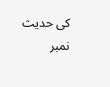کی حدیث نمبر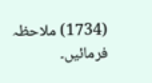(1734) ملاحظہ فرمائیں۔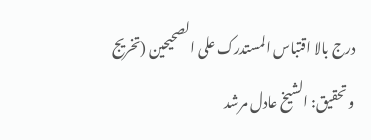درج بالا اقتباس المستدرک علی الصحیحین (تخریج و تحقیق: الشیخ عادل مرشد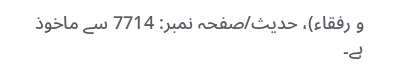و رفقاء)، حدیث/صفحہ نمبر: 7714 سے ماخوذ ہے۔